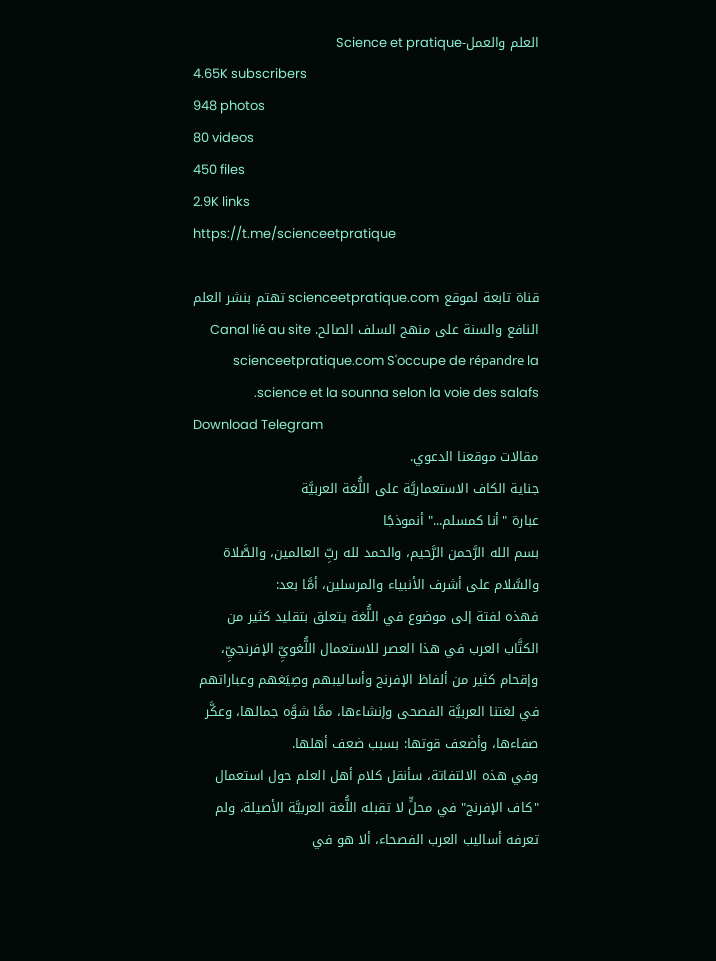العلم والعمل-Science et pratique
4.65K subscribers
948 photos
80 videos
450 files
2.9K links
https://t.me/scienceetpratique

قناة تابعة لموقع scienceetpratique.com تهتم بنشر العلم النافع والسنة على منهج السلف الصالح. Canal lié au site scienceetpratique.com S'occupe de répandre la science et la sounna selon la voie des salafs.
Download Telegram
مقالات موقعنا الدعوي.
جناية الكاف الاستعماريَّة على اللُّغة العربيَّة
عبارة "أنا كمسلم..." أنموذجًا
بسم الله الرَّحمن الرَّحيم، والحمد لله ربِّ العالمين، والصَّلاة والسَّلام على أشرف الأنبياء والمرسلين، أمَّا بعد:
فهذه لفتة إلى موضوع في اللُّغة يتعلق بتقليد كثير من الكتَّاب العرب في هذا العصر للاستعمال اللُّغويِّ الإفرنجيِّ، وإقحام كثير من ألفاظ الإفرنج وأساليبهم وصِيَغهم وعباراتهم في لغتنا العربيَّة الفصحى وإنشاءها، ممَّا شوَّه جمالها، وعكَّر صفاءها، وأضعف قوتها: بسبب ضعف أهلها.
وفي هذه الالتفاتة، سأنقل كلام أهل العلم حول استعمال "كاف الإفرنج" في محلٍّ لا تقبله اللُّغة العربيَّة الأصيلة، ولم تعرفه أساليب العرب الفصحاء، ألا هو في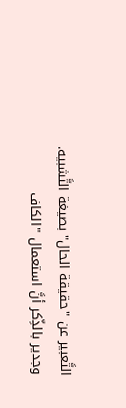التَّعبير عن "حقيقة الحال" بصيغة التَّشبيه.
وجدير بالذِّكر أنَّ استعمال "الكاف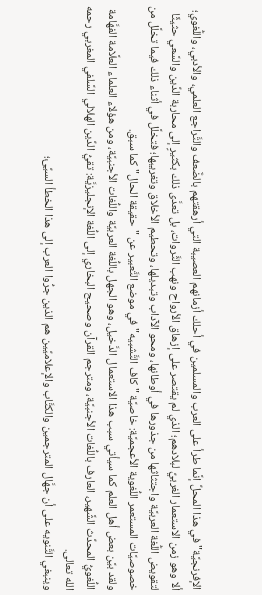الإفرنجيَّة" في هذا المحلِّ إنَّما طرأ على العرب والمسلمين في أحلك أزمانهم العصيبة التي أرهقتهم بالضَّعف والتَّراجع العلمي، والأدبي، واللُّغوي؛ ألا وهو زمن الاستعمار الغربيِّ لبلادهم؛ الذي لم يقتصر على إزهاق الأرواح ونهب الثَّروات، بل تعدَّى ذلك بكثيرٍ إلى محاربة الدِّين والسَّعي حثيثًا لتقويض اللُّغة العربيَّة واجتثاثها من جذورها في أوطانها، ومحو الآداب وتبديلها، وتحطيم الأخلاق وتغريبها؛ فتخلَّل في أثناء ذلك فيما تخلَّل من خصوصيَّات المستعمر اللُّغوية الأعجميَّة: خاصيَّة "كاف التَّشبيه" في موضع التَّعبير عن "حقيقة الحال" كما سبق.
ولقد بيَّن بعض أهل العلم كما سيأتي سبب هذا الاستعمال الدَّخيل، وهو الجهل باللُّغة العربيَّة واللُّغات الأجنبيَّة، ومن هؤلاء العلماء العلَّامة الفهَّامة اللُّغويُّ المحدِّث الشَّهير، العارف باللُّغات الأجنبيَّة، ومترجم القرآن وصحيح البخاري إلى اللُّغة الإنجليزيَّة: تقيُّ الدِّين الهلالي السَّلفي المغربي رحمه الله تعالى.
وينبغي التَّنويه على أن جهَّال المترجمين والكتَّاب والإعلاميِّين هم الذين جرُّوا العرب إلى هذا الخطأ السيِّئ؛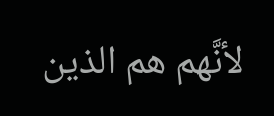لأنَّهم هم الذين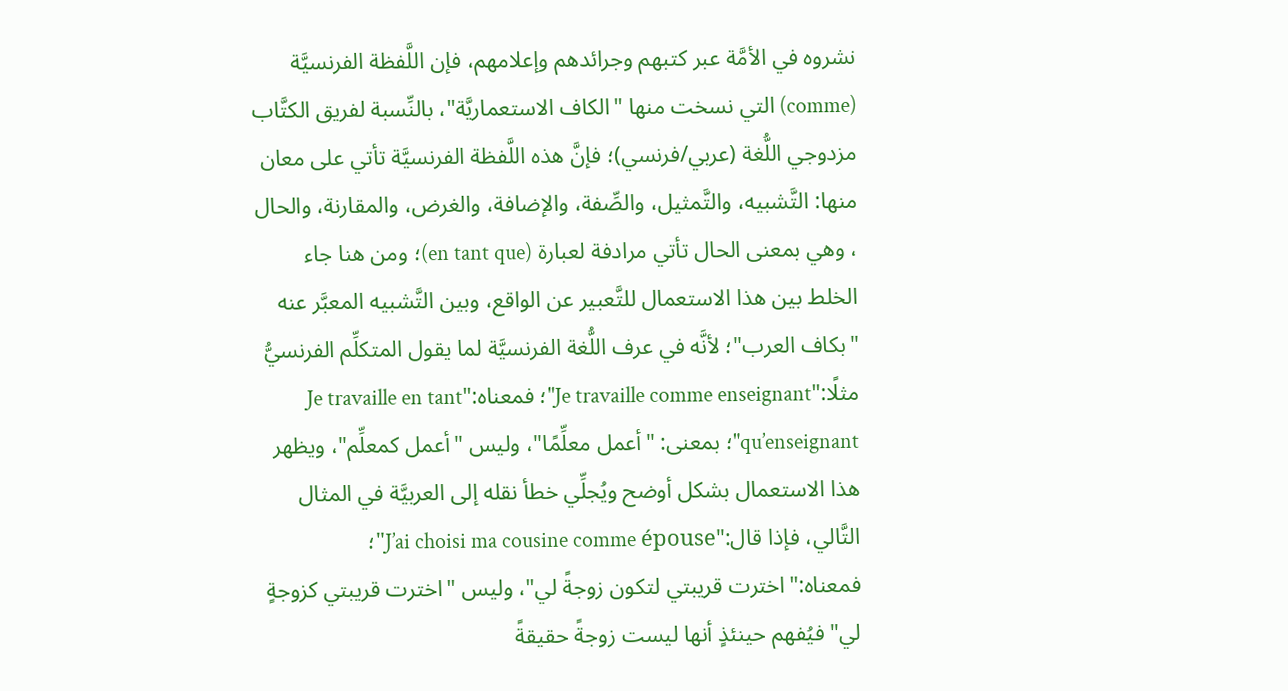نشروه في الأمَّة عبر كتبهم وجرائدهم وإعلامهم، فإن اللَّفظة الفرنسيَّة (comme) التي نسخت منها "الكاف الاستعماريَّة"، بالنِّسبة لفريق الكتَّاب مزدوجي اللُّغة (عربي/فرنسي)؛ فإنَّ هذه اللَّفظة الفرنسيَّة تأتي على معان منها: التَّشبيه، والتَّمثيل، والصِّفة، والإضافة، والغرض، والمقارنة، والحال ، وهي بمعنى الحال تأتي مرادفة لعبارة (en tant que)؛ ومن هنا جاء الخلط بين هذا الاستعمال للتَّعبير عن الواقع، وبين التَّشبيه المعبَّر عنه "بكاف العرب"؛ لأنَّه في عرف اللُّغة الفرنسيَّة لما يقول المتكلِّم الفرنسيُّ مثلًا:"Je travaille comme enseignant"؛ فمعناه:"Je travaille en tant qu’enseignant"؛ بمعنى: "أعمل معلِّمًا"، وليس "أعمل كمعلِّم"، ويظهر هذا الاستعمال بشكل أوضح ويُجلِّي خطأ نقله إلى العربيَّة في المثال التَّالي، فإذا قال:"J’ai choisi ma cousine comme épouse"؛ فمعناه:"اخترت قريبتي لتكون زوجةً لي"، وليس "اخترت قريبتي كزوجةٍ لي" فيُفهم حينئذٍ أنها ليست زوجةً حقيقةً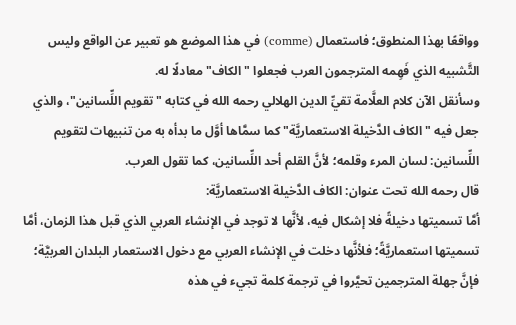وواقعًا بهذا المنطوق؛ فاستعمال (comme) في هذا الموضع هو تعبير عن الواقع وليس التَّشبيه الذي فَهِمه المترجمون العرب فجعلوا "الكاف" معادلًا له.
وسأنقل الآن كلام العلَّامة تقيِّ الدين الهلالي رحمه الله في كتابه "تقويم اللِّسانين"، والذي جعل فيه "الكاف الدَّخيلة الاستعماريَّة" كما سمَّاها أوَّل ما بدأه به من تنبيهات لتقويم اللِّسانين: لسان المرء وقلمه؛ لأنَّ القلم أحد اللِّسانين، كما تقول العرب.
قال رحمه الله تحت عنوان: الكاف الدَّخيلة الاستعماريَّة:
أمَّا تسميتها دخيلةً فلا إشكال فيه، لأنَّها لا توجد في الإنشاء العربي الذي قبل هذا الزمان، أمَّا تسميتها استعماريَّةً؛ فلأنَّها دخلت في الإنشاء العربي مع دخول الاستعمار البلدان العربيَّة؛ فإنَّ جهلة المترجمين تحيَّروا في ترجمة كلمة تجيء في هذه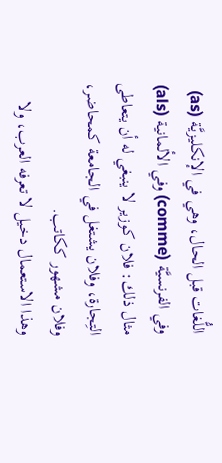اللُّغات قبل الحال، وهي في الإنكليزيَّة (as) وفي الفرنسيَّة (comme) وفي الألمانية (als) مثال ذلك: فلان كوزير لا ينبغي له أن يتعاطى التِجارة، وفلان يشتغل في الجامعة كمحاضر، وفلان مشهور ككاتب.
وهذا الاستعمال دخيل لا تعرفه العرب، ولا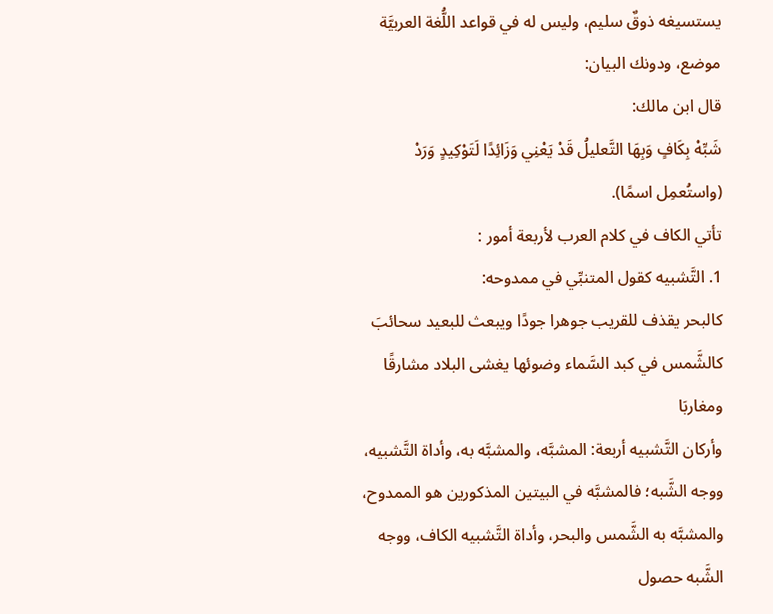يستسيغه ذوقٌ سليم، وليس له في قواعد اللُّغة العربيَّة موضع، ودونك البيان:
قال ابن مالك:
شَبِّهْ بِكَافٍ وَبِهَا التَّعليلُ قَدْ يَعْنِي وَزَائِدًا لَتَوْكِيدٍ وَرَدْ
(واستُعمِل اسمًا).
تأتي الكاف في كلام العرب لأربعة أمور :
1. التَّشبيه كقول المتنبِّي في ممدوحه:
كالبحر يقذف للقريب جوهرا جودًا ويبعث للبعيد سحائبَ
كالشَّمس في كبد السَّماء وضوئها يغشى البلاد مشارقًا ومغاربَا
وأركان التَّشبيه أربعة: المشبَّه، والمشبَّه به، وأداة التَّشبيه، ووجه الشَّبه؛ فالمشبَّه في البيتين المذكورين هو الممدوح، والمشبَّه به الشَّمس والبحر، وأداة التَّشبيه الكاف، ووجه الشَّبه حصول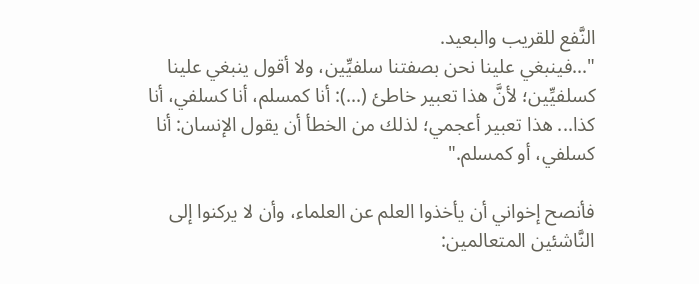النَّفع للقريب والبعيد.
"...فينبغي علينا نحن بصفتنا سلفيِّين، ولا أقول ينبغي علينا كسلفيِّين؛ لأنَّ هذا تعبير خاطئ (...): أنا كمسلم، أنا كسلفي، أنا كذا... هذا تعبير أعجمي؛ لذلك من الخطأ أن يقول الإنسان: أنا كسلفي، أو كمسلم."

فأنصح إخواني أن يأخذوا العلم عن العلماء، وأن لا يركنوا إلى النَّاشئين المتعالمين: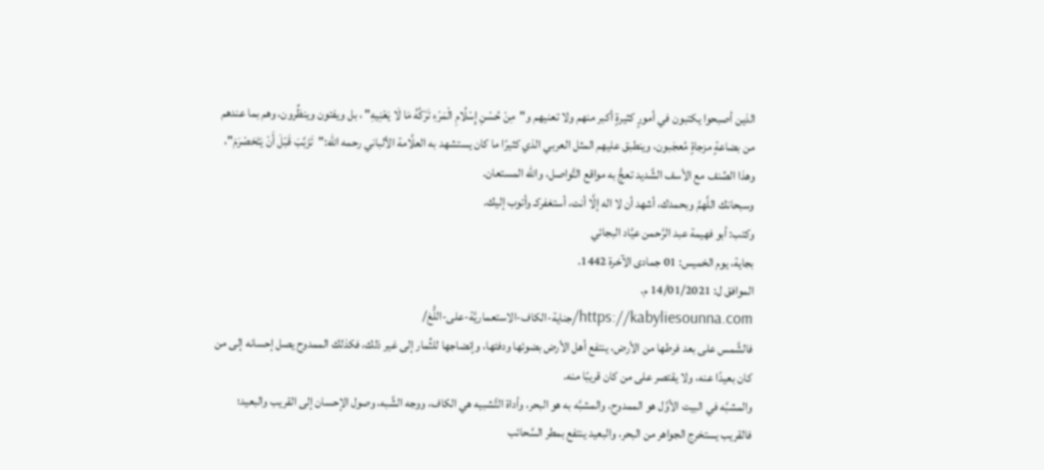الذين أصبحوا يكتبون في أمورٍ كثيرةٍ أكبر منهم ولا تعنيهم و"مِنْ حُسْنِ إِسْلُامِ الْمَرْءِ تَرْكُهُ مَا لَا يَعْنِيهِ" ، بل ويفتون وينظِّرون، وهم بما عندهم من بضاعةٍ مزجاةٍ مُعجَبون، وينطبق عليهم المثل العربي الذي كثيرًا ما كان يستشهد به العلَّامة الألباني رحمه الله:"تَزَبَّبَ قَبْلَ أَنْ يَتَحَصْرَمَ"، وهذا الصِّنف مع الأسف الشَّديد تعجُّ به مواقع التَّواصل، والله المستعان.
وسبحانك اللَّهمَّ وبحمدك، أشهد أن لا اله إلَّا أنت، أستغفركـ وأتوب إليك.
وكتب: أبو فهيمة عبد الرَّحمن عيَّاد البجائي
بجاية، يوم الخميس: 01 جمادى الآخرة 1442.
الموافق ل: 14/01/2021 م.
https://kabyliesounna.com/جناية-الكاف-الاستعماريَّة-على-اللُّغ/
فالشَّمس على بعد فرطها من الأرض، ينتفع أهل الأرض بضوئها ودفئها، وإنضاجها للثِّمار إلى غير ذلك، فكذلك الممدوح يصل إحسانه إلى من كان بعيدًا عنه، ولا يقتصر على من كان قريبًا منه.
والمشبَّه في البيت الأوَّل هو الممدوح، والمشبَّه به هو البحر، وأداة التَّشبيه هي الكاف، ووجه الشَّبه، وصول الإحسان إلى القريب والبعيد؛ فالقريب يستخرج الجواهر من البحر، والبعيد ينتفع بمطر السَّحائب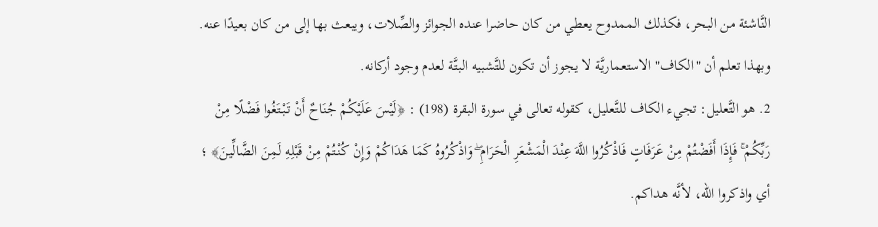النَّاشئة من البحر، فكذلك الممدوح يعطي من كان حاضرا عنده الجوائز والصِّلات، ويبعث بها إلى من كان بعيدًا عنه.
وبهذا تعلم أن "الكاف" الاستعماريَّة لا يجوز أن تكون للتَّشبيه البتَّة لعدم وجود أركانه.
2. هو التَّعليل: تجيء الكاف للتَّعليل، كقوله تعالى في سورة البقرة (198) : ﴿لَيْسَ عَلَيْكُمْ جُنَاحٌ أَنْ تَبْتَغُوا فَضْلًا مِنْ رَبِّكُمْ ۚ فَإِذَا أَفَضْتُمْ مِنْ عَرَفَاتٍ فَاذْكُرُوا اللَّهَ عِنْدَ الْمَشْعَرِ الْحَرَامِ ۖ وَاذْكُرُوهُ كَمَا هَدَاكُمْ وَإِنْ كُنْتُمْ مِنْ قَبْلِهِ لَمِنَ الضَّالِّينَ﴾ ؛ أي واذكروا الله، لأنَّه هداكم.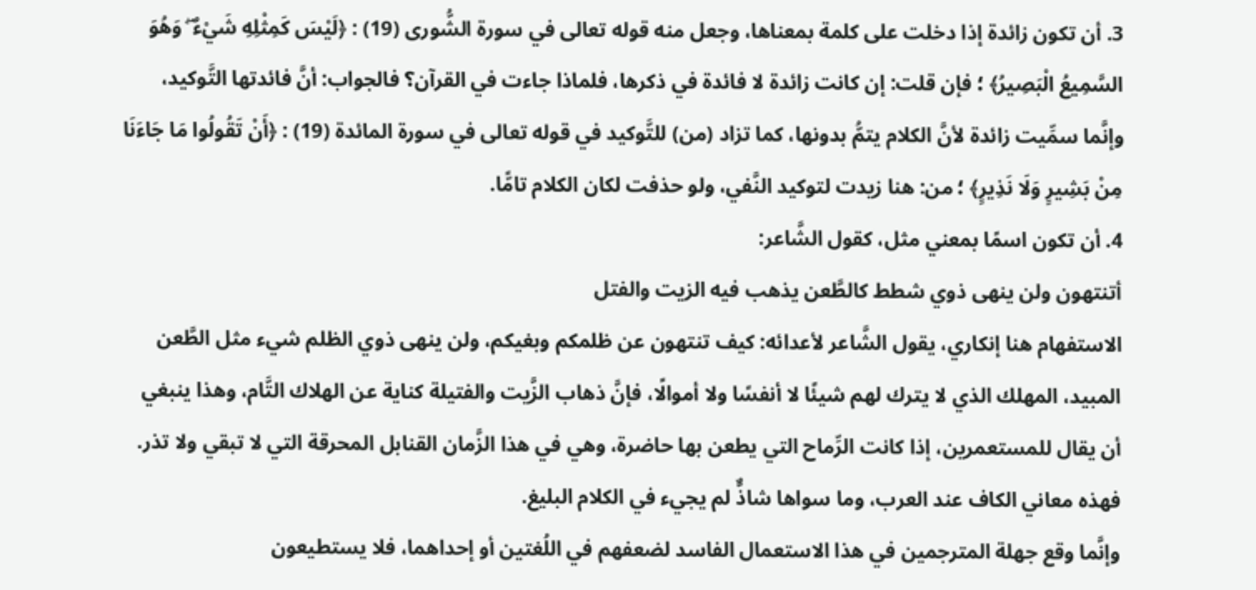3. أن تكون زائدة إذا دخلت على كلمة بمعناها، وجعل منه قوله تعالى في سورة الشُّورى (19) : ﴿لَيْسَ كَمِثْلِهِ شَيْءٌ ۖ وَهُوَ السَّمِيعُ الْبَصِيرُ﴾ ؛ فإن قلت: إن كانت زائدة لا فائدة في ذكرها، فلماذا جاءت في القرآن؟ فالجواب: أنَّ فائدتها التَّوكيد، وإنَّما سمِّيت زائدة لأنَّ الكلام يتمُّ بدونها، كما تزاد (من) للتَّوكيد في قوله تعالى في سورة المائدة (19) : ﴿أَنْ تَقُولُوا مَا جَاءَنَا مِنْ بَشِيرٍ وَلَا نَذِيرٍ﴾ ؛ من: هنا زيدت لتوكيد النَّفي، ولو حذفت لكان الكلام تامًّا.
4. أن تكون اسمًا بمعني مثل، كقول الشَّاعر:
أتنتهون ولن ينهى ذوي شطط كالطَّعن يذهب فيه الزيت والفتل
الاستفهام هنا إنكاري، يقول الشَّاعر لأعدائه: كيف تنتهون عن ظلمكم وبغيكم، ولن ينهى ذوي الظلم شيء مثل الطَّعن المبيد، المهلك الذي لا يترك لهم شيئًا لا أنفسًا ولا أموالًا، فإنَّ ذهاب الزَّيت والفتيلة كناية عن الهلاك التَّام، وهذا ينبغي أن يقال للمستعمرين، إذا كانت الرِّماح التي يطعن بها حاضرة، وهي في هذا الزَّمان القنابل المحرقة التي لا تبقي ولا تذر.
فهذه معاني الكاف عند العرب، وما سواها شاذٌّ لم يجيء في الكلام البليغ.
وإنَّما وقع جهلة المترجمين في هذا الاستعمال الفاسد لضعفهم في اللُغتين أو إحداهما، فلا يستطيعون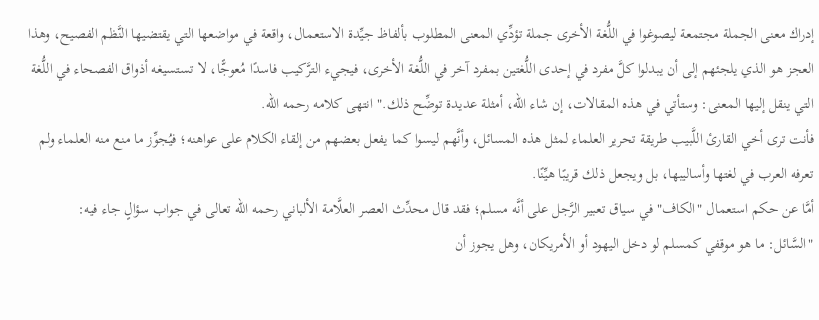إدراك معنى الجملة مجتمعة ليصوغوا في اللُّغة الأخرى جملة تؤدِّي المعنى المطلوب بألفاظ جيِّدة الاستعمال، واقعة في مواضعها التي يقتضيها النَّظم الفصيح، وهذا العجز هو الذي يلجئهم إلى أن يبدلوا كلَّ مفرد في إحدى اللُّغتين بمفرد آخر في اللُّغة الأخرى، فيجيء الترَّكيب فاسدًا مُعوجًّا، لا تستسيغه أذواق الفصحاء في اللُّغة التي ينقل إليها المعنى: وستأتي في هذه المقالات، إن شاء الله، أمثلة عديدة توضِّح ذلك." انتهى كلامه رحمه الله.
فأنت ترى أخي القارئ اللَّبيب طريقة تحرير العلماء لمثل هذه المسائل، وأنَّهم ليسوا كما يفعل بعضهم من إلقاء الكلام على عواهنه؛ فيُجوِّز ما منع منه العلماء ولم تعرفه العرب في لغتها وأساليبها، بل ويجعل ذلك قريبًا هيِّنًا.
أمَّا عن حكم استعمال "الكاف" في سياق تعبير الرَّجل على أنَّه مسلم؛ فقد قال محدِّث العصر العلَّامة الألباني رحمه الله تعالى في جواب سؤالٍ جاء فيه:
"السَّائل: ما هو موقفي كمسلم لو دخل اليهود أو الأمريكان، وهل يجوز أن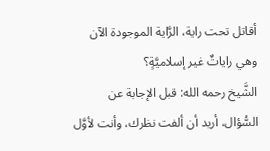أقاتل تحت راية، الرَّاية الموجودة الآن وهي راياتٌ غير إسلاميَّةٍ؟
الشَّيخ رحمه الله: قبل الإجابة عن السُّؤال، أريد أن ألفت نظرك، وأنت لأوَّل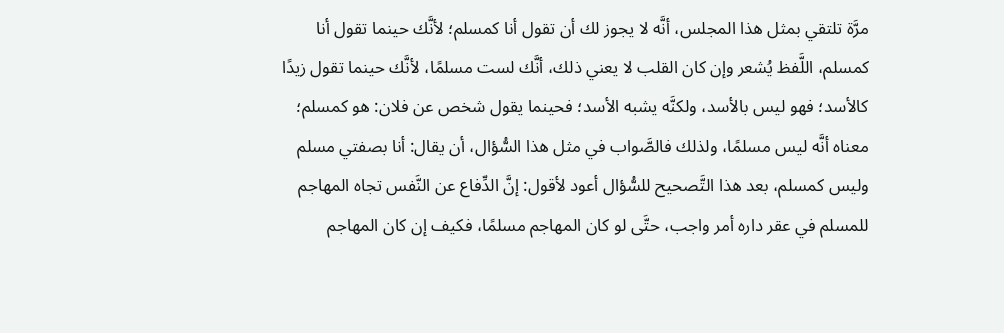مرَّة تلتقي بمثل هذا المجلس، أنَّه لا يجوز لك أن تقول أنا كمسلم؛ لأنَّك حينما تقول أنا كمسلم، اللَّفظ يُشعر وإن كان القلب لا يعني ذلك، أنَّك لست مسلمًا، لأنَّك حينما تقول زيدًا كالأسد؛ فهو ليس بالأسد، ولكنَّه يشبه الأسد؛ فحينما يقول شخص عن فلان: هو كمسلم؛ معناه أنَّه ليس مسلمًا، ولذلك فالصَّواب في مثل هذا السُّؤال، أن يقال: أنا بصفتي مسلم وليس كمسلم، بعد هذا التَّصحيح للسُّؤال أعود لأقول: إنَّ الدِّفاع عن النَّفس تجاه المهاجم للمسلم في عقر داره أمر واجب، حتَّى لو كان المهاجم مسلمًا، فكيف إن كان المهاجم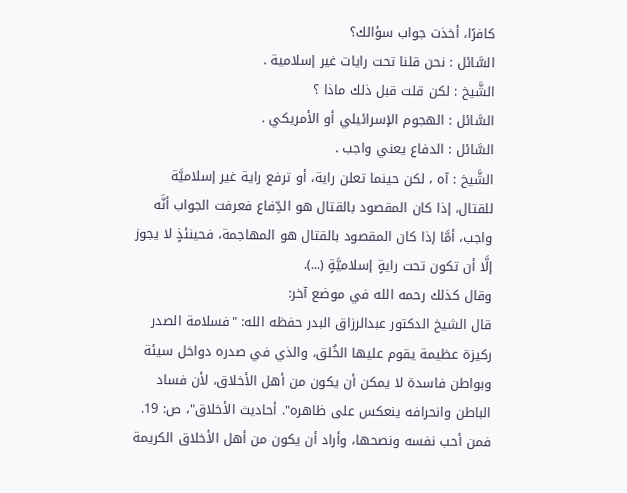كافرًا، أخذت جواب سؤالك؟
السَّائل : نحن قلنا تحت رايات غير إسلامية .
الشَّيخ : لكن قلت قبل ذلك ماذا ؟
السَّائل : الهجوم الإسرائيلي أو الأمريكي .
السَّائل : الدفاع يعني واجب .
الشَّيخ : آه ، لكن حينما تعلن راية، أو ترفع راية غير إسلاميَّة للقتال، إذا كان المقصود بالقتال هو الدِّفاع فعرفت الجواب أنَّه واجب، أمَّا إذا كان المقصود بالقتال هو المهاجمة، فحينئذٍ لا يجوز إلَّا أن تكون تحت رايةٍ إسلاميَّةٍ (...).
وقال كذلك رحمه الله في موضع آخر:
قال الشيخ الدكتور عبدالرزاق البدر حفظه الله: "فسلامة الصدر ركيزة عظيمة يقوم عليها الخُلق، والذي في صدره دواخل سيئة وبواطن فاسدة لا يمكن أن يكون من أهل الأخلاق، لأن فساد الباطن وانحرافه ينعكس على ظاهره". أحاديث الأخلاق"، ص: 19.
فمن أحب نفسه ونصحها، وأراد أن يكون من أهل الأخلاق الكريمة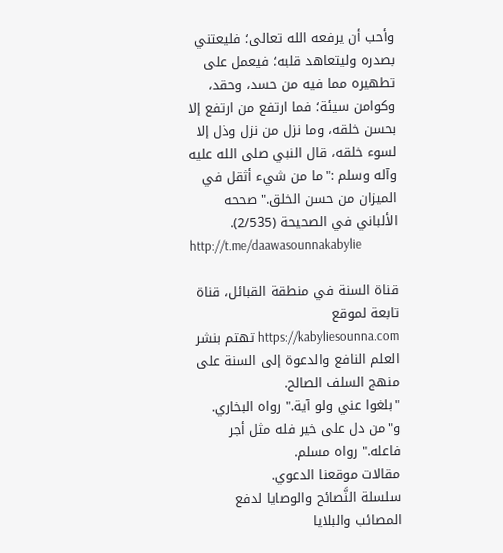وأحب أن يرفعه الله تعالى؛ فليعتني بصدره وليتعاهد قلبه؛ فيعمل على تطهيره مما فيه من حسد، وحقد، وكوامن سيئة؛ فما ارتفع من ارتفع إلا بحسن خلقه، وما نزل من نزل وذل إلا لسوء خلقه، قال النبي صلى الله عليه وآله وسلم :"ما من شيء أثقل في الميزان من حسن الخلق." صححه الألباني في الصحيحة (2/535).
http://t.me/daawasounnakabylie

قناة السنة في منطقة القبائل، قناة تابعة لموقع https://kabyliesounna.com تهتم بنشر العلم النافع والدعوة إلى السنة على منهج السلف الصالح.
"بلغوا عني ولو آية." رواه البخاري.
و"من دل على خير فله مثل أجر فاعله." رواه مسلم.
مقالات موقعنا الدعوي.
سلسلة النَّصائح والوصايا لدفع المصائب والبلايا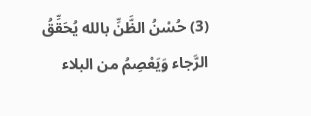(3) حُسْنُ الظَّنِّ بالله يُحَقِّقُ الرَّجاء وَيَعْصِمُ من البلاء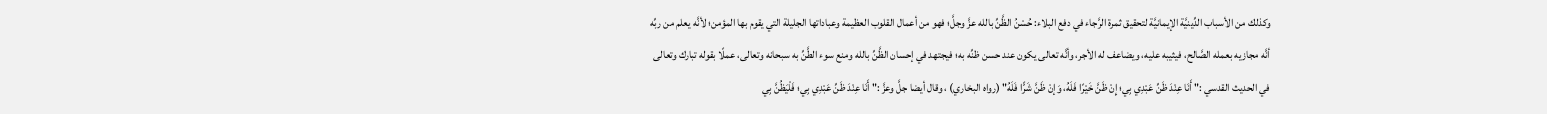وكذلك من الأسباب الدِّينيَّة الإيمانيَّة لتحقيق ثمرة الرَّجاء في دفع البلاء: حُسْنُ الظَّنِّ بالله عزَّ وجلَّ؛ فهو من أعمال القلوب العظيمة وعباداتها الجليلة التي يقوم بها المؤمن؛ لأنَّه يعلم من ربِّه أنَّه مجازيه بعمله الصَّالح، فيثيبه عليه، ويضاعف له الأجر، وأنَّه تعالى يكون عند حسن ظنِّه به؛ فيجتهد في إحسان الظَّنِّ بالله ومنع سوء الطَّنِّ به سبحانه وتعالى، عملًا بقوله تبارك وتعالى في الحديث القدسي :" أَنَا عِنْدَ ظَنِّ عَبْدِي بِي؛ إِنْ ظَنَّ خَيْرًا فَلَهُ، وَإنْ ظَنَّ شَرًّا فَلَهُ" (رواه البخاري) ، وقال أيضا جلَّ وعزَّ :" أَنَا عِنْدَ ظَنِّ عَبْدِي بِي؛ فَلْيَظُنَّ بِي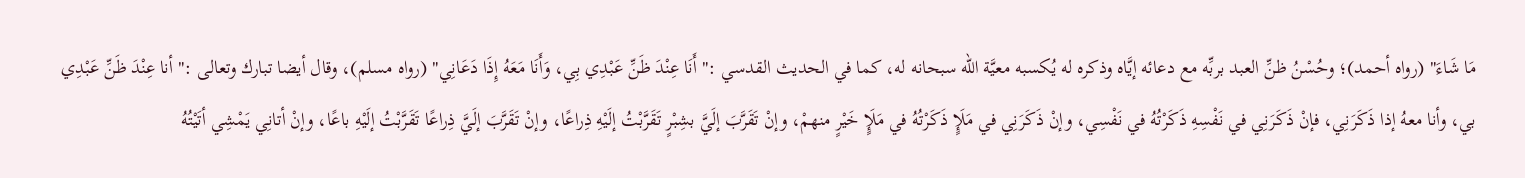مَا شَاءَ" (رواه أحمد)؛ وحُسْنُ ظنِّ العبد بربِّه مع دعائه إيَّاه وذكره له يُكسبه معيَّة الله سبحانه له، كما في الحديث القدسي :" أَنَا عِنْدَ ظَنِّ عَبْدِي بِي، وَأَنَا مَعَهُ إِذَا دَعَانِي" (رواه مسلم)، وقال أيضا تبارك وتعالى :" أنا عِنْدَ ظَنِّ عَبْدِي بي، وأنا معهُ إذا ذَكَرَنِي، فإنْ ذَكَرَنِي في نَفْسِهِ ذَكَرْتُهُ في نَفْسِي، وإنْ ذَكَرَنِي في مَلَإٍ ذَكَرْتُهُ في مَلَإٍ خَيْرٍ منهمْ، وإنْ تَقَرَّبَ إلَيَّ بشِبْرٍ تَقَرَّبْتُ إلَيْهِ ذِراعًا، وإنْ تَقَرَّبَ إلَيَّ ذِراعًا تَقَرَّبْتُ إلَيْهِ باعًا، وإنْ أتانِي يَمْشِي أتَيْتُهُ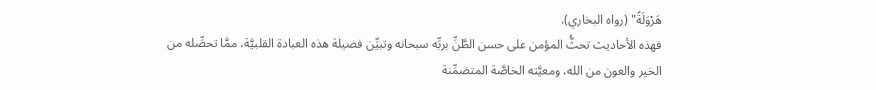هَرْوَلَةً" (رواه البخاري).
فهذه الأحاديث تحثُّ المؤمن على حسن الطَّنِّ بربِّه سبحانه وتبيِّن فضيلة هذه العبادة القلبيَّة، ممَّا تحصِّله من الخير والعون من الله، ومعيَّته الخاصَّة المتضمِّنة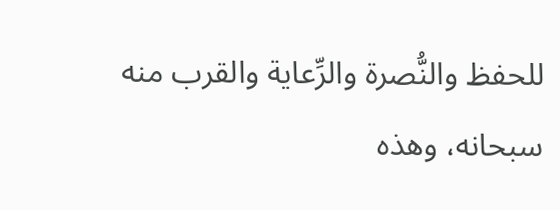للحفظ والنُّصرة والرِّعاية والقرب منه سبحانه، وهذه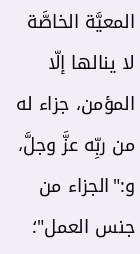المعيَّة الخاصَّة لا ينالها إلّا المؤمن، جزاء له من ربِّه عزَّ وجلَّ، و:"الجزاء من جنس العمل"؛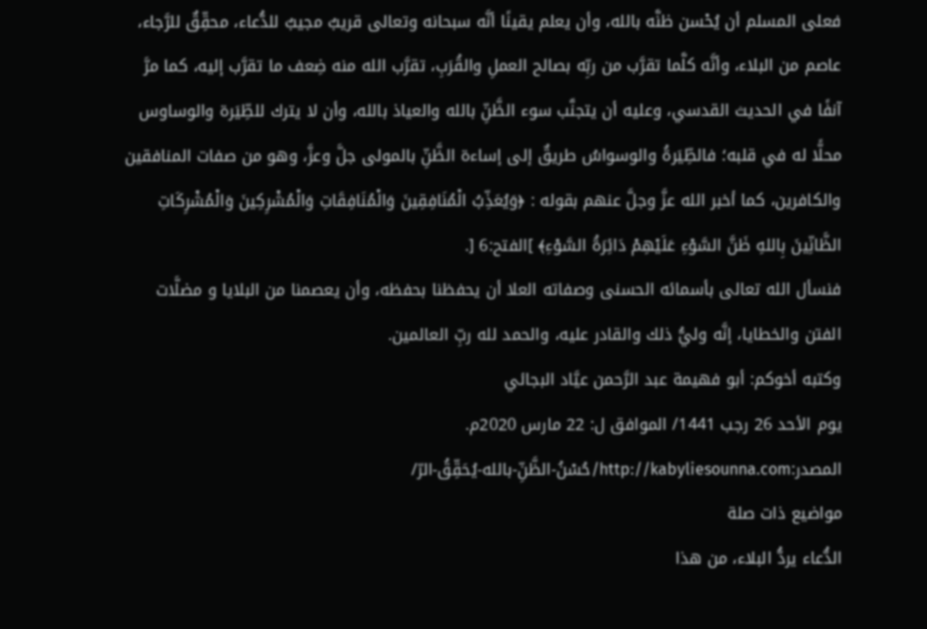فعلى المسلم أن يُحْسن ظنَّه بالله، وأن يعلم يقينًا أنَّه سبحانه وتعالى قريبٌ مجيبٌ للدُّعاء، محقِّقٌ للرَّجاء، عاصم من البلاء، وأنَّه كلَّما تقرَّب من ربِّه بصالح العملِ والقُرَبِ، تقرَّب الله منه ضِعف ما تقرَّب إليه، كما مرَّ آنفًا في الحديث القدسي، وعليه أن يتجنَّب سوء الظَّنِّ بالله والعياذ بالله، وأن لا يترك للطِّيَرة والوساوس محلًّا له في قلبه؛ فالطِّيَرةُ والوسواسُ طريقٌ إلى إساءة الظَّنِّ بالمولى جلَّ وعزَّ، وهو من صفات المنافقين والكافرين، كما أخبر الله عزَّ وجلَّ عنهم بقوله : ﴿وَيُعَذِّبُ الْمُنَافِقِينَ وَالْمُنَافِقَاتِ وَالْمُشْرِكِينَ وَالْمُشْرِكَاتِ الظَّانِّينَ بِاللهِ ظَنَّ السَّوْءِ عَلَيْهِمْ دَائِرَةُ السَّوْءِ﴾ ]الفتح:6 [.
فنسأل الله تعالى بأسمائه الحسنى وصفاته العلا أن يحفظنا بحفظه، وأن يعصمنا من البلايا و مضلَّات الفتن والخطايا، إنَّه وليُّ ذلك والقادر عليه، والحمد لله ربِّ العالمين.
وكتبه أخوكم: أبو فهيمة عبد الرَّحمن عيَّاد البجائي
يوم الأحد 26 رجب 1441/ الموافق ل: 22 مارس 2020م.
المصدر:http://kabyliesounna.com/حُسْنُ-الظَّنِّ-بالله-يُحَقِّقُ-الرّ/
مواضيع ذات صلة
الدُّعاء يردُّ البلاء، من هذا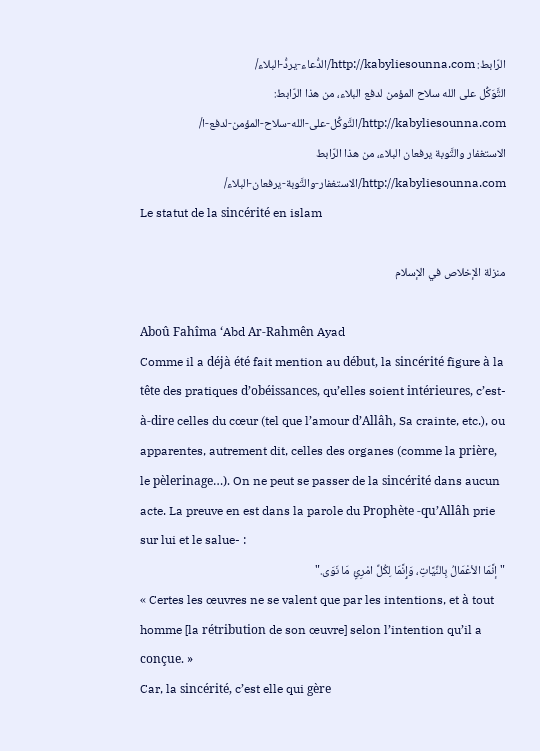الرّابط: http://kabyliesounna.com/الدُّعاء-يردُّ-البلاء/
التَّوَكُّل على الله سلاح المؤمن لدفع البلاء، من هذا الرّابط: http://kabyliesounna.com/التَّوكُّل-على-الله-سلاح-المؤمن-لدفع-ا/
الاستغفار والتَّوبة يرفعان البلاء، من هذا الرّابط http://kabyliesounna.com/الاستغفار-والتَّوبة-يرفعان-البلاء/
Le statut de la sincérité en islam

منزلة الإخلاص في الإسلام

Aboû Fahîma ‘Abd Ar-Rahmên Ayad
Comme il a déjà été fait mention au début, la sincérité figure à la tête des pratiques d’obéissances, qu’elles soient intérieures, c’est-à-dire celles du cœur (tel que l’amour d’Allâh, Sa crainte, etc.), ou apparentes, autrement dit, celles des organes (comme la prière, le pèlerinage…). On ne peut se passer de la sincérité dans aucun acte. La preuve en est dans la parole du Prophète -qu’Allâh prie sur lui et le salue- :
"إنَّمَا الأعْمَالُ بِالنِّيَّاتِ، وَإِنَّمَا لِكُلِّ امْرِئٍ مَا نَوَى."
« Certes les œuvres ne se valent que par les intentions, et à tout homme [la rétribution de son œuvre] selon l’intention qu’il a conçue. »
Car, la sincérité, c’est elle qui gère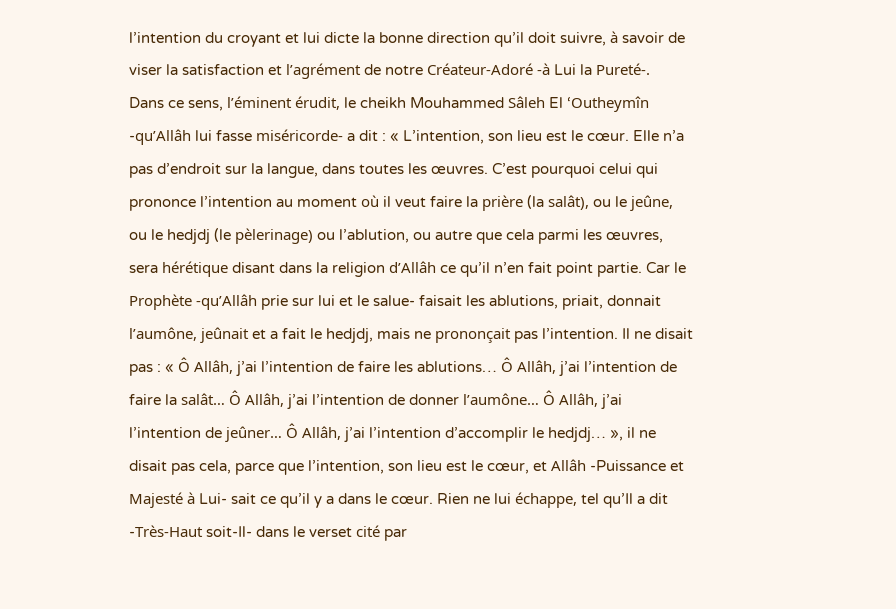l’intention du croyant et lui dicte la bonne direction qu’il doit suivre, à savoir de viser la satisfaction et l’agrément de notre Créateur-Adoré -à Lui la Pureté-.
Dans ce sens, l’éminent érudit, le cheikh Mouhammed Sâleh El ‘Outheymîn -qu’Allâh lui fasse miséricorde- a dit : « L’intention, son lieu est le cœur. Elle n’a pas d’endroit sur la langue, dans toutes les œuvres. C’est pourquoi celui qui prononce l’intention au moment où il veut faire la prière (la salât), ou le jeûne, ou le hedjdj (le pèlerinage) ou l’ablution, ou autre que cela parmi les œuvres, sera hérétique disant dans la religion d’Allâh ce qu’il n’en fait point partie. Car le Prophète -qu’Allâh prie sur lui et le salue- faisait les ablutions, priait, donnait l’aumône, jeûnait et a fait le hedjdj, mais ne prononçait pas l’intention. Il ne disait pas : « Ô Allâh, j’ai l’intention de faire les ablutions… Ô Allâh, j’ai l’intention de faire la salât… Ô Allâh, j’ai l’intention de donner l’aumône… Ô Allâh, j’ai l’intention de jeûner… Ô Allâh, j’ai l’intention d’accomplir le hedjdj… », il ne disait pas cela, parce que l’intention, son lieu est le cœur, et Allâh -Puissance et Majesté à Lui- sait ce qu’il y a dans le cœur. Rien ne lui échappe, tel qu’Il a dit -Très-Haut soit-Il- dans le verset cité par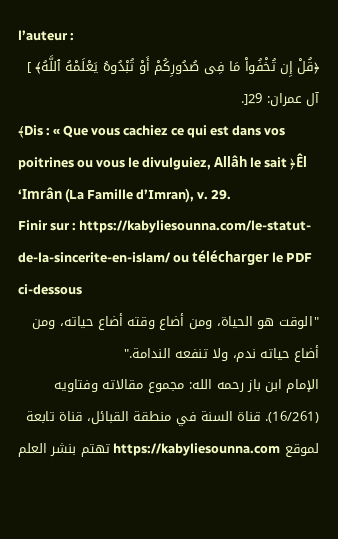l’auteur :
﴿قُلْ إِن تُخْفُواْ مَا فِى صُدُورِكُمْ أَوْ تُبْدُوهُ يَعْلَمْهُ ٱللَّهُ﴾ ] آل عمران: 29[.
﴾Dis : « Que vous cachiez ce qui est dans vos poitrines ou vous le divulguiez, Allâh le sait ﴿Êl ‘Imrân (La Famille d’Imran), v. 29.
Finir sur : https://kabyliesounna.com/le-statut-de-la-sincerite-en-islam/ ou télécharger le PDF ci-dessous
"الوقت هو الحياة، ومن أضاع وقته أضاع حياته، ومن أضاع حياته ندم، ولا تنفعه الندامة."
الإمام ابن باز رحمه الله: مجموع مقالاته وفتاويه (16/261). قناة السنة في منطقة القبائل، قناة تابعة لموقع https://kabyliesounna.com تهتم بنشر العلم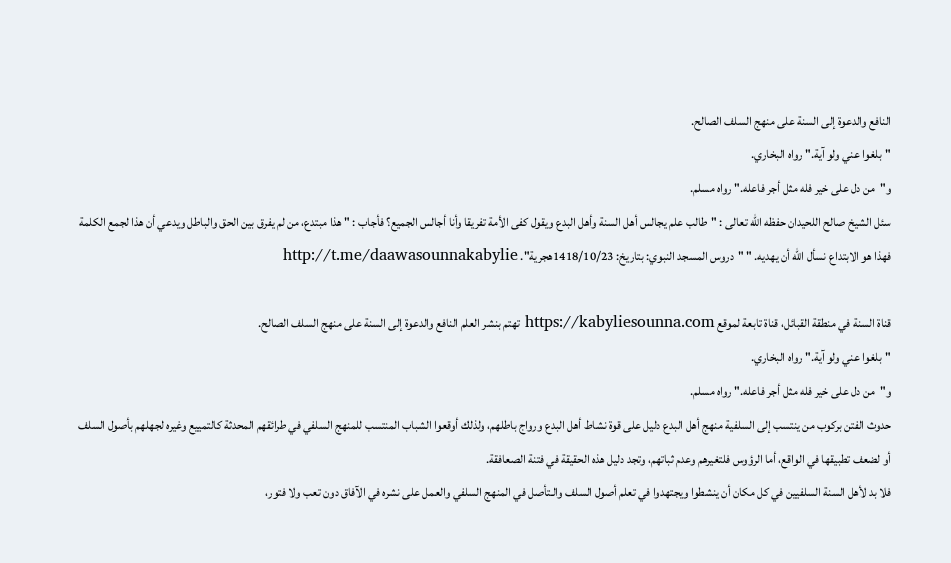النافع والدعوة إلى السنة على منهج السلف الصالح.
"بلغوا عني ولو آية." رواه البخاري.
و"من دل على خير فله مثل أجر فاعله." رواه مسلم.
سئل الشيخ صالح اللحيدان حفظه الله تعالى : "طالب علم يجالس أهل السنة وأهل البدع ويقول كفى الأمة تفريقا وأنا أجالس الجميع؟ فأجاب : " هذا مبتدع، من لم يفرق بين الحق والباطل ويدعي أن هذا لجمع الكلمة فهذا هو الابتداع نسأل الله أن يهديه. " "دروس المسجد النبوي: بتاريخ: 1418/10/23هجرية". http://t.me/daawasounnakabylie

قناة السنة في منطقة القبائل، قناة تابعة لموقع https://kabyliesounna.com تهتم بنشر العلم النافع والدعوة إلى السنة على منهج السلف الصالح.
"بلغوا عني ولو آية." رواه البخاري.
و"من دل على خير فله مثل أجر فاعله." رواه مسلم.
حدوث الفتن بركوب من ينتسب إلى السلفية منهج أهل البدع دليل على قوة نشاط أهل البدع ورواج باطلهم، ولذلك أوقعوا الشباب المنتسب للمنهج السلفي في طرائقهم المحدثة كالتمييع وغيره لجهلهم بأصول السلف أو لضعف تطبيقها في الواقع، أما الرؤوس فلتغيرهم وعدم ثباتهم، وتجد دليل هذه الحقيقة في فتنة الصعافقة.
فلا بد لأهل السنة السلفيين في كل مكان أن ينشطوا ويجتهدوا في تعلم أصول السلف والـتأصل في المنهج السلفي والعمل على نشره في الآفاق دون تعب ولا فتور،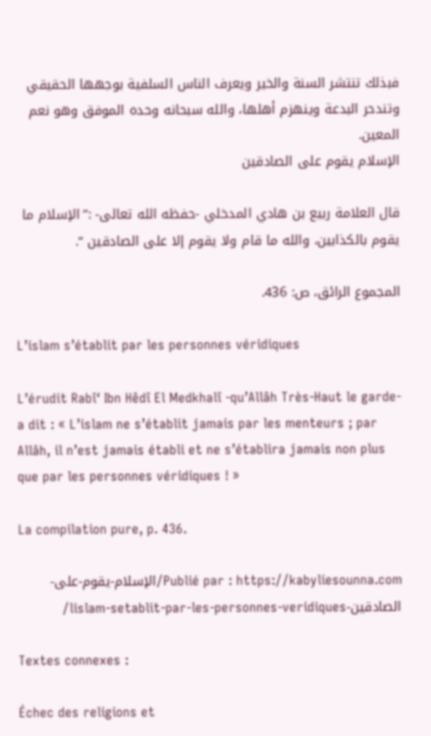فبذلك تنتشر السنة والخير ويعرف الناس السلفية بوجهها الحقيقي وتندحر البدعة وينهزم أهلها، والله سبحانه وحده الموفق وهو نعم المعين.
الإسلام يقوم على الصادقين

قال العلامة ربيع بن هادي المدخلي -حفظه الله تعالى- :”الإسلام ما يقوم بالكذابين، والله ما قام ولا يقوم إلا على الصادقين “.

المجموع الرائق، ص: 436.

L’islam s’établit par les personnes véridiques

L’érudit Rabî‘ Ibn Hêdî El Medkhalî -qu’Allâh Très-Haut le garde- a dit : « L’islam ne s’établit jamais par les menteurs ; par Allâh, il n’est jamais établi et ne s’établira jamais non plus que par les personnes véridiques ! »

La compilation pure, p. 436.

Publié par : https://kabyliesounna.com/الإسلام-يقوم-على-الصادقين-lislam-setablit-par-les-personnes-veridiques/

Textes connexes :

Échec des religions et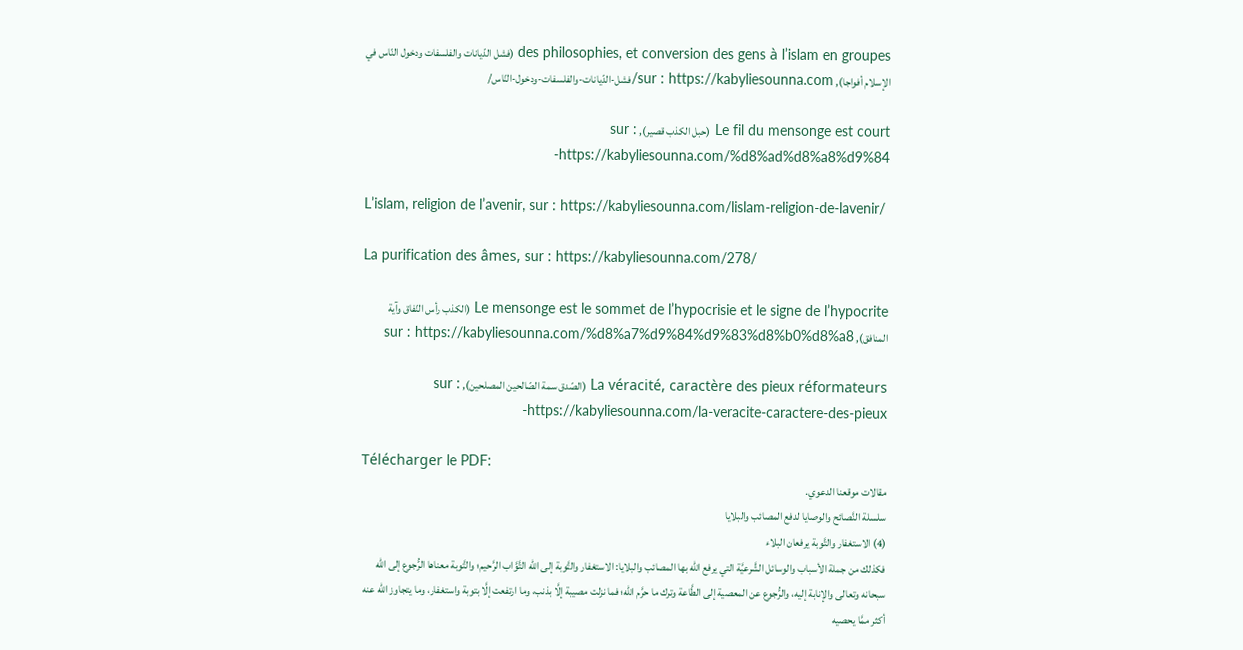des philosophies, et conversion des gens à l’islam en groupes (فشل الدّيانات والفلسفات ودخول النّاس في الإسلام أفواجا), sur : https://kabyliesounna.com/فشل-الدّيانات-والفلسفات-ودخول-النّاس/

Le fil du mensonge est court (حبل الكذب قصير), sur : https://kabyliesounna.com/%d8%ad%d8%a8%d9%84-

L’islam, religion de l’avenir, sur : https://kabyliesounna.com/lislam-religion-de-lavenir/

La purification des âmes, sur : https://kabyliesounna.com/278/

Le mensonge est le sommet de l’hypocrisie et le signe de l’hypocrite (الكذب رأس النّفاق وآية المنافق), sur : https://kabyliesounna.com/%d8%a7%d9%84%d9%83%d8%b0%d8%a8

La véracité, caractère des pieux réformateurs (الصّدق سمة الصّالحين المصلحين), sur : https://kabyliesounna.com/la-veracite-caractere-des-pieux-

Télécharger le PDF:
مقالات موقعنا الدعوي.
سلسلة النَّصائح والوصايا لدفع المصائب والبلايا
(4) الاستغفار والتَّوبة يرفعان البلاء
فكذلك من جملة الأسباب والوسائل الشَّرعيَّة التي يرفع الله بها المصائب والبلايا: الاستغفار والتَّوبة إلى الله التَّوَّاب الرَّحيم؛ والتَّوبة معناها الرُّجوع إلى الله سبحانه وتعالى والإنابة إليه، والرُّجوع عن المعصية إلى الطَّاعة وترك ما حرَّم الله؛ فما نزلت مصيبة إلَّا بذنب، وما ارتفعت إلَّا بتوبة واستغفار، وما يتجاوز الله عنه أكثر ممَّا يحصيه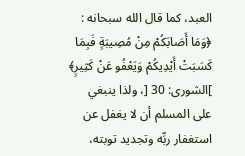العبد، كما قال الله سبحانه : ﴿وَمَا أَصَابَكُمْ مِنْ مُصِيبَةٍ فَبِمَا كَسَبَتْ أَيْدِيكُمْ وَيَعْفُو عَنْ كَثِيرٍ﴾ ]الشورى: 30 [، ولذا ينبغي على المسلم أن لا يغفل عن استغفار ربِّه وتجديد توبته،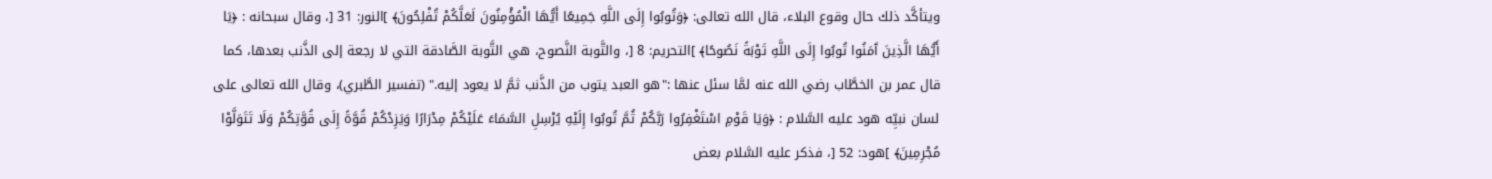ويتأكَّد ذلك حال وقوع البلاء، قال الله تعالى: ﴿وَتُوبُوا إِلَى اللَّهِ جَمِيعًا أَيُّهَا الْمُؤْمِنُونَ لَعَلَّكُمْ تُفْلِحُونَ﴾ ]النور: 31 [، وقال سبحانه : ﴿يَا أَيُّهَا الَّذِينَ آَمَنُوا تُوبُوا إِلَى اللَّهِ تَوْبَةً نَصُوحًا﴾ ]التحريم: 8 [، والتَّوبة النَّصوح، هي التَّوبة الصَّادقة التي لا رجعة إلى الذَّنب بعدها، كما قال عمر بن الخطَّاب رضي الله عنه لمَّا سئل عنها :"هو العبد يتوب من الذَّنب ثمَّ لا يعود إليه." (تفسير الطَّبري)، وقال الله تعالى على لسان نبيِّه هود عليه السَّلام : ﴿وَيَا قَوْمِ اسْتَغْفِرُوا رَبَّكُمْ ثُمَّ تُوبُوا إِلَيْهِ يُرْسِلِ السَّمَاءَ عَلَيْكُمْ مِدْرَارًا وَيَزِدْكُمْ قُوَّةً إِلَى قُوَّتِكُمْ وَلَا تَتَوَلَّوْا مُجْرِمِينَ﴾ ]هود: 52 [، فذكر عليه السَّلام بعض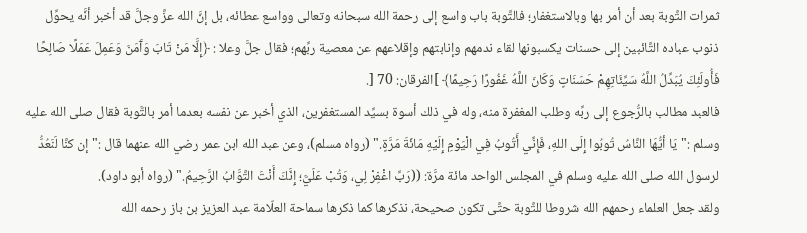ثمرات التَّوبة بعد أن أمر بها وبالاستغفار؛ فالتَّوبة باب واسع إلى رحمة الله سبحانه وتعالى وواسع عطائه، بل إنَّ الله عزَّ وجلَّ قد أخبر أنَّه يحوِّل ذنوب عباده التَّائبين إلى حسنات يكسبونها لقاء ندمهم وإنابتهم وإقلاعهم عن معصية ربِّهم؛ فقال جلَّ وعلا : ﴿إِلَّا مَنْ تَابَ وَآَمَنَ وَعَمِلَ عَمَلًا صَالِحًا فَأُولَئِكَ يُبَدِّلُ اللَّهُ سَيِّئَاتِهِمْ حَسَنَاتٍ وَكَانَ اللَّهُ غَفُورًا رَحِيمًا﴾ ]الفرقان: 70 [.
فالعبد مطالب بالرُّجوع إلى ربِّه وطلب المغفرة منه، وله في ذلك أسوة بسيِّد المستغفرين، الذي أخبر عن نفسه بعدما أمر بالتَّوبة فقال صلى الله عليه وسلم :"يَا أيُّهَا النَّاسُ تُوبُوا إِلَى اللهِ، فَإِنِّي أَتُوبُ فِي الْيَوْمِ إِلَيْهِ مَائَةَ مَرَّةٍ." (رواه مسلم)، وعن عبد الله ابن عمر رضي الله عنهما قال :" إن كنَّا لَنَعُدُّ لرسول الله صلى الله عليه وسلم في المجلس الواحد مائة مرَّة: ((رَبِّ اغْفِرْ لِي، وَتُبْ عَلَيَّ؛ إِنَّكَ أَنْتَ التَّوَّابُ الرَّحِيمُ." (رواه أبو داود).
ولقد جعل العلماء رحمهم الله شروطا للتَّوبة حتَّى تكون صحيحة، نذكرها كما ذكرها سماحة العلّامة عبد العزيز بن باز رحمه الله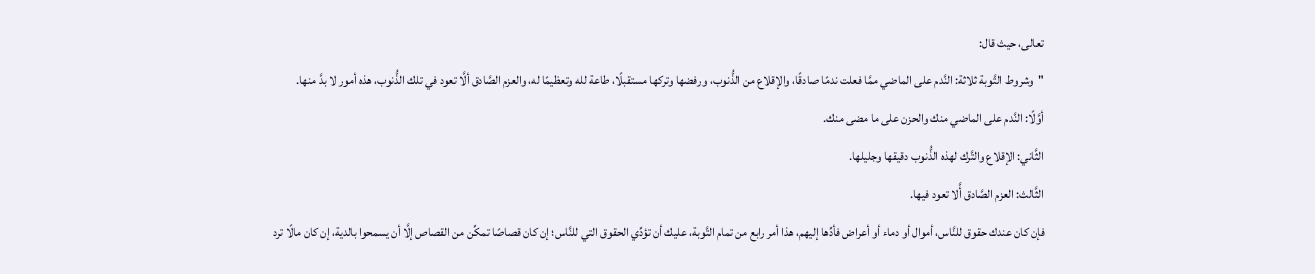تعالى، حيث قال:
"وشروط التَّوبة ثلاثة: النَّدم على الماضي ممَّا فعلت ندمًا صادقًا، والإقلاع من الذُّنوب، ورفضها وتركها مستقبلًا، طاعة لله وتعظيمًا له، والعزم الصَّادق ألَّا تعود في تلك الذُّنوب، هذه أمور لا بدَّ منها.
أوَّلًا: النَّدم على الماضي منك والحزن على ما مضى منك.
الثَّاني: الإقلاع والتَّرك لهذه الذُّنوب دقيقها وجليلها.
الثَّالث: العزم الصَّادق أَّلا تعود فيها.
فإن كان عندك حقوق للنَّاس، أموال أو دماء أو أعراض فأدِّها إليهم، هذا أمر رابع من تمام التَّوبة، عليك أن تؤدِّي الحقوق التي للنَّاس؛ إن كان قصاصًا تمكِّن من القصاص إلَّا أن يسمحوا بالدية، إن كان مالًا ترد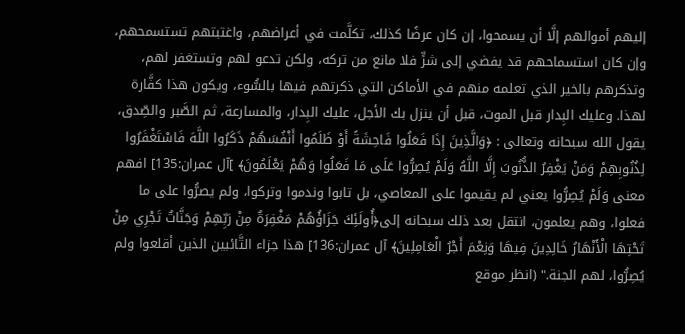إليهم أموالهم إلَّا أن يسمحوا، إن كان عرضًا كذلك، تكلَّمت في أعراضهم، واغتبتهم تستسمحهم، وإن كان استسماحهم قد يفضي إلى شرٍّ فلا مانع من تركه، ولكن تدعو لهم وتستغفر لهم، وتذكرهم بالخير الذي تعلمه منهم في الأماكن التي ذكرتهم فيها بالسُّوء، ويكون هذا كفَّارة لهذا. وعليك البِدار قبل الموت، قبل أن ينزل بك الأجل، عليك البِدار، والمسارعة، ثم الصَّبر والصِّدق، يقول الله سبحانه وتعالى : ﴿وَالَّذِينَ إِذَا فَعَلُوا فَاحِشَةً أَوْ ظَلَمُوا أَنْفُسَهُمْ ذَكَرُوا اللَّهَ فَاسْتَغْفَرُوا لِذُنُوبِهِمْ وَمَنْ يَغْفِرُ الذُّنُوبَ إِلَّا اللَّهُ وَلَمْ يُصِرُّوا عَلَى مَا فَعَلُوا وَهُمْ يَعْلَمُونَ﴾ ]آل عمران:135] افهم معنى وَلَمْ يُصِرُّوا يعني لم يقيموا على المعاصي، بل تابوا وندموا وتركوا، ولم يصرُّوا على ما فعلوا، وهم يعلمون، انتقل بعد ذلك سبحانه إلى﴿أُولَئِكَ جَزَاؤُهُمْ مَغْفِرَةٌ مِنْ رَبِّهِمْ وَجَنَّاتٌ تَجْرِي مِنْ تَحْتِهَا الْأَنْهَارُ خَالِدِينَ فِيهَا وَنِعْمَ أَجْرُ الْعَامِلِينَ﴾ آل عمران:136] هذا جزاء التَّائبين الذين أقلعوا ولم يُصِرُّوا، لهم الجنة." (انظر موقع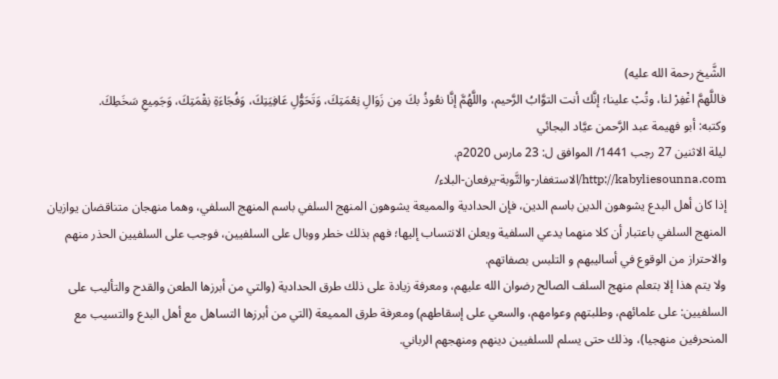الشَّيخ رحمة الله عليه)
فاللَّهمَّ اغْفِرْ لنا، وتُبْ علينا؛ إنَّك أنت التوَّابُ الرَّحيم، واللَّهُمَّ إنَّا نعُوذُ بكَ مِن زَوَالِ نِعْمَتِكَ، وَتَحَوُّلِ عَافِيَتِكَ، وَفُجَاءَةِ نِقْمَتِكَ، وَجَمِيعِ سَخَطِكَ.
وكتبه: أبو فهيمة عبد الرَّحمن عيَّاد البجائي
ليلة الاثنين 27 رجب 1441/ الموافق ل: 23 مارس 2020م.
http://kabyliesounna.com/الاستغفار-والتَّوبة-يرفعان-البلاء/
إذا كان أهل البدع يشوهون الدين باسم الدين، فإن الحدادية والمميعة يشوهون المنهج السلفي باسم المنهج السلفي، وهما منهجان متناقضان يوازيان المنهج السلفي باعتبار أن كلا منهما يدعي السلفية ويعلن الانتساب إليها؛ فهم بذلك خطر ووبال على السلفيين، فوجب على السلفيين الحذر منهم والاحتراز من الوقوع في أساليبهم و التلبس بصفاتهم.
ولا يتم هذا إلا بتعلم منهج السلف الصالح رضوان الله عليهم، ومعرفة زيادة على ذلك طرق الحدادية (والتي من أبرزها الطعن والقدح والتأليب على السلفيين: على علمائهم، وطلبتهم وعوامهم، والسعي على إسقاطهم) ومعرفة طرق المميعة (التي من أبرزها التساهل مع أهل البدع والتسيب مع المنحرفين منهجيا)، وذلك حتى يسلم للسلفيين دينهم ومنهجهم الرباني.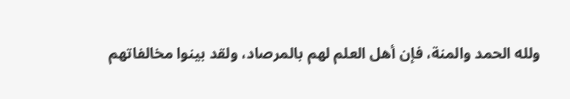ولله الحمد والمنة، فإن أهل العلم لهم بالمرصاد، ولقد بينوا مخالفاتهم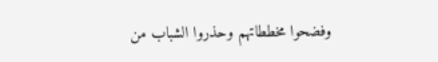وفضحوا مخططاتهم وحذروا الشباب من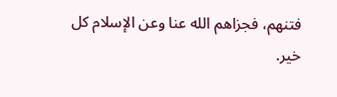فتنهم، فجزاهم الله عنا وعن الإسلام كل خير.